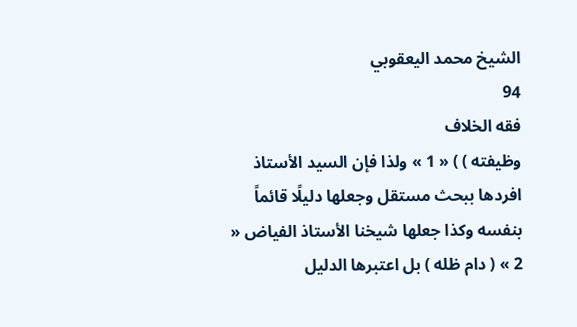الشيخ محمد اليعقوبي
94
فقه الخلاف
وظيفته ) ) « 1 » ولذا فإن السيد الأستاذ افردها ببحث مستقل وجعلها دليلًا قائماً بنفسه وكذا جعلها شيخنا الأستاذ الفياض « 2 » ( دام ظله ) بل اعتبرها الدليل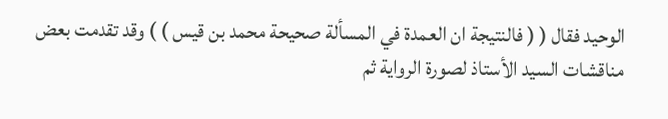الوحيد فقال ( ( فالنتيجة ان العمدة في المسألة صحيحة محمد بن قيس ) ) وقد تقدمت بعض مناقشات السيد الأستاذ لصورة الرواية ثم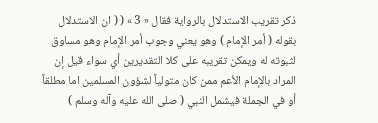ذكر تقريب الاستدلال بالرواية فقال « 3 » ( ( ان الاستدلال بقوله ( أمر الإمام ) وهو يعني وجوب أمر الإمام وهو مساوق لثبوته له ويمكن تقريبه على كلا التقديرين أي سواء قيل إن المراد بالإمام الأعم ممن كان متولياً لشؤون المسلمين اما مطلقاً أو في الجملة فيشمل النبي ( صلى الله عليه وآله وسلم )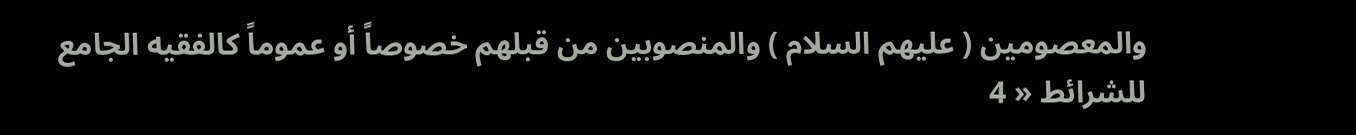والمعصومين ( عليهم السلام ) والمنصوبين من قبلهم خصوصاً أو عموماً كالفقيه الجامع للشرائط « 4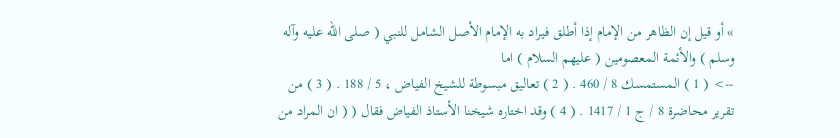» أو قيل إن الظاهر من الإمام إذا أطلق فيراد به الإمام الأصل الشامل للنبي ( صلى الله عليه وآله وسلم ) والأئمة المعصومين ( عليهم السلام ) اما
--> ( 1 ) المستمسك 8 / 460 . ( 2 ) تعاليق مبسوطة للشيخ الفياض ، 5 / 188 . ( 3 ) من تقرير محاضرة 8 / ج 1 / 1417 . ( 4 ) وقد اختاره شيخنا الأستاذ الفياض فقال ( ( ان المراد من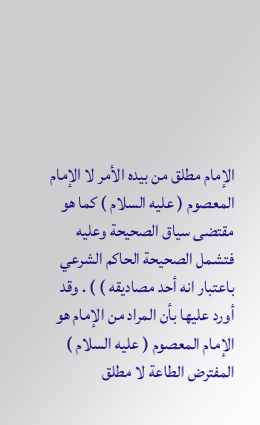الإمام مطلق من بيده الأمر لا الإمام المعصوم ( عليه السلام ) كما هو مقتضى سياق الصحيحة وعليه فتشمل الصحيحة الحاكم الشرعي باعتبار انه أحد مصاديقه ) ) . وقد أورد عليها بأن المراد من الإمام هو الإمام المعصوم ( عليه السلام ) المفترض الطاعة لا مطلق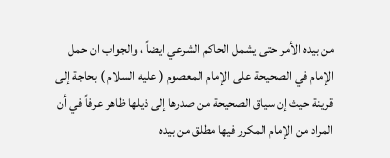من بيده الأمر حتى يشمل الحاكم الشرعي ايضاً ، والجواب ان حمل الإمام في الصحيحة على الإمام المعصوم ( عليه السلام ) بحاجة إلى قرينة حيث إن سياق الصحيحة من صدرها إلى ذيلها ظاهر عرفاً في أن المراد من الإمام المكرر فيها مطلق من بيده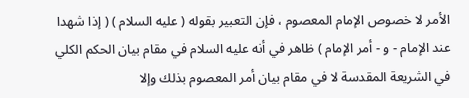الأمر لا خصوص الإمام المعصوم ، فإن التعبير بقوله ( عليه السلام ) ( إذا شهدا عند الإمام - و - أمر الإمام ) ظاهر في أنه عليه السلام في مقام بيان الحكم الكلي في الشريعة المقدسة لا في مقام بيان أمر المعصوم بذلك وإلا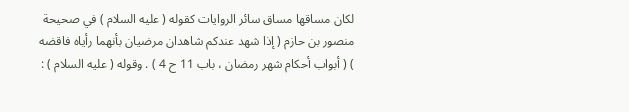لكان مساقها مساق سائر الروايات كقوله ( عليه السلام ) في صحيحة منصور بن حازم ( إذا شهد عندكم شاهدان مرضيان بأنهما رأياه فاقضه ) ( أبواب أحكام شهر رمضان ، باب 11 ح 4 ) . وقوله ( عليه السلام ) :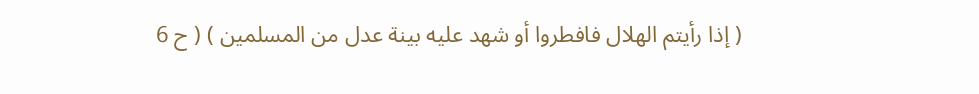( إذا رأيتم الهلال فافطروا أو شهد عليه بينة عدل من المسلمين ) ( ح 6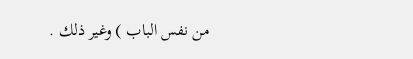من نفس الباب ) وغير ذلك .